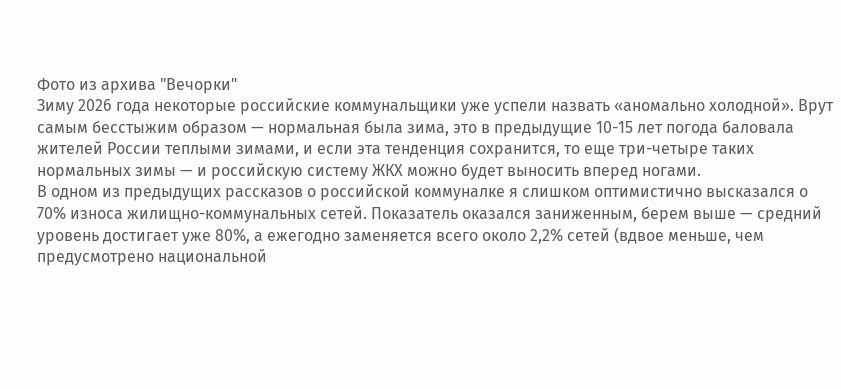Фото из архива "Вечорки"
Зиму 2026 года некоторые российские коммунальщики уже успели назвать «аномально холодной». Врут самым бесстыжим образом — нормальная была зима, это в предыдущие 10-15 лет погода баловала жителей России теплыми зимами, и если эта тенденция сохранится, то еще три-четыре таких нормальных зимы — и российскую систему ЖКХ можно будет выносить вперед ногами.
В одном из предыдущих рассказов о российской коммуналке я слишком оптимистично высказался о 70% износа жилищно-коммунальных сетей. Показатель оказался заниженным, берем выше — средний уровень достигает уже 80%, а ежегодно заменяется всего около 2,2% сетей (вдвое меньше, чем предусмотрено национальной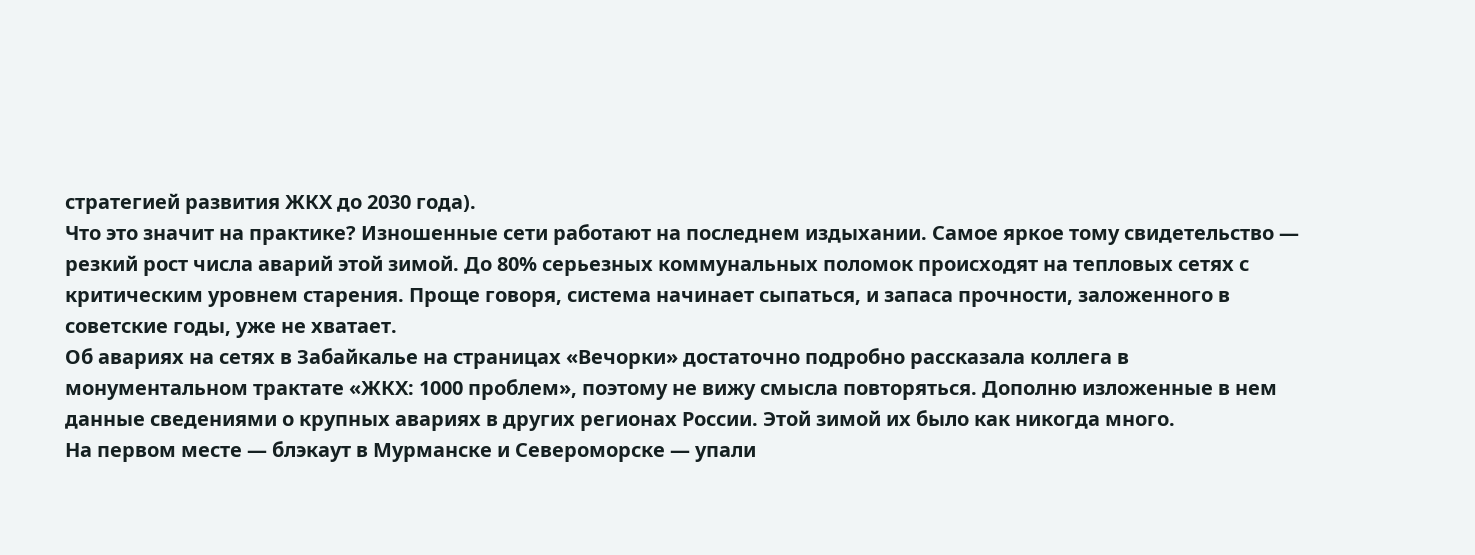стратегией развития ЖКХ до 2030 года).
Что это значит на практике? Изношенные сети работают на последнем издыхании. Самое яркое тому свидетельство — резкий рост числа аварий этой зимой. До 80% серьезных коммунальных поломок происходят на тепловых сетях с критическим уровнем старения. Проще говоря, система начинает сыпаться, и запаса прочности, заложенного в советские годы, уже не хватает.
Об авариях на сетях в Забайкалье на страницах «Вечорки» достаточно подробно рассказала коллега в монументальном трактате «ЖКХ: 1000 проблем», поэтому не вижу смысла повторяться. Дополню изложенные в нем данные сведениями о крупных авариях в других регионах России. Этой зимой их было как никогда много.
На первом месте — блэкаут в Мурманске и Североморске — упали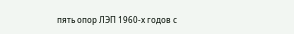пять опор ЛЭП 1960-х годов с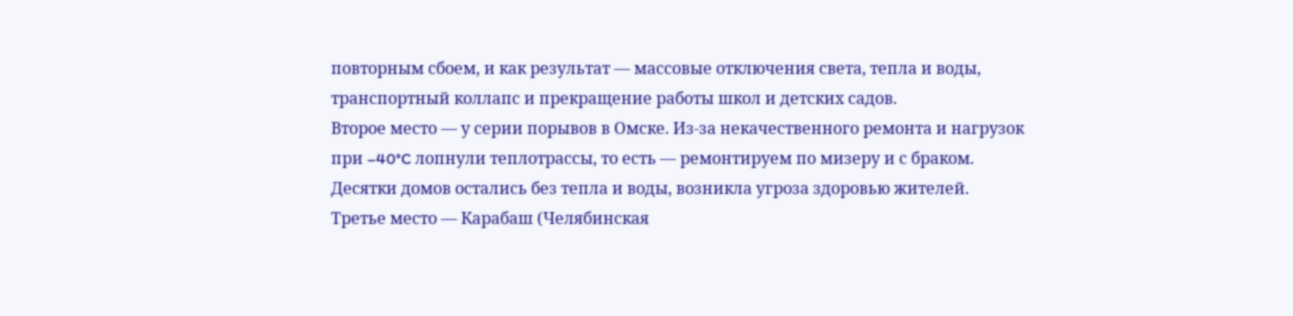повторным сбоем, и как результат — массовые отключения света, тепла и воды, транспортный коллапс и прекращение работы школ и детских садов.
Второе место — у серии порывов в Омске. Из-за некачественного ремонта и нагрузок при –40°C лопнули теплотрассы, то есть — ремонтируем по мизеру и с браком. Десятки домов остались без тепла и воды, возникла угроза здоровью жителей.
Третье место — Карабаш (Челябинская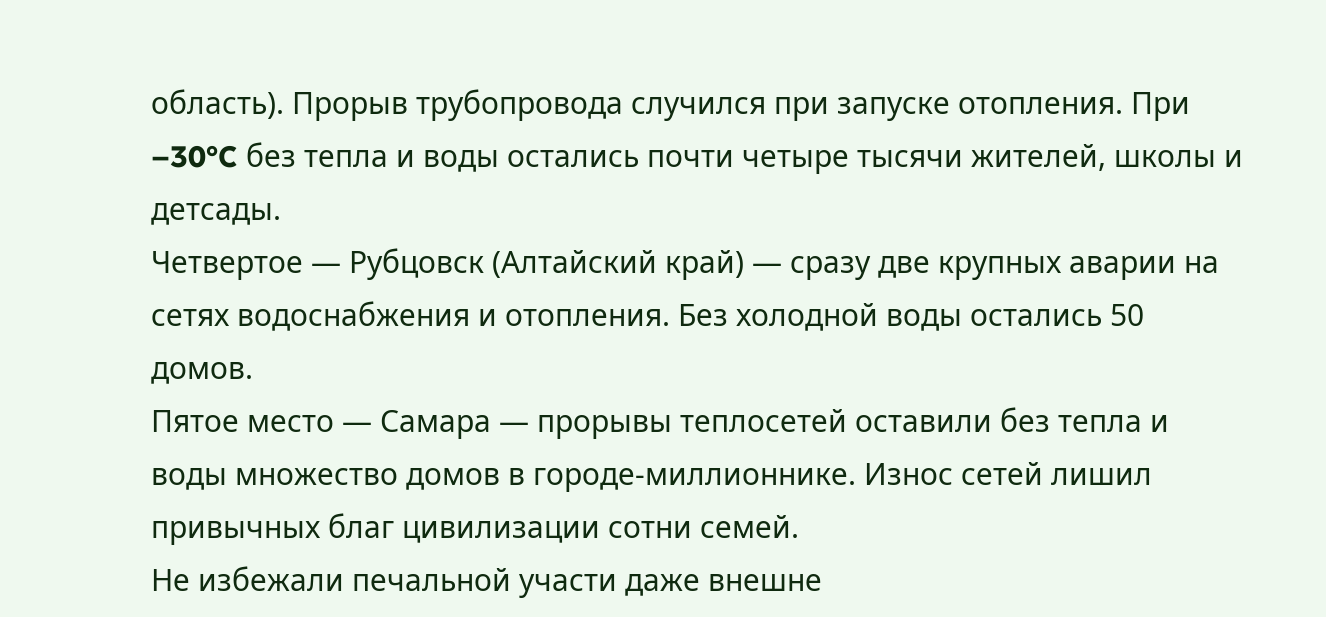область). Прорыв трубопровода случился при запуске отопления. При –30°C без тепла и воды остались почти четыре тысячи жителей, школы и детсады.
Четвертое — Рубцовск (Алтайский край) — сразу две крупных аварии на сетях водоснабжения и отопления. Без холодной воды остались 50 домов.
Пятое место — Самара — прорывы теплосетей оставили без тепла и воды множество домов в городе-миллионнике. Износ сетей лишил привычных благ цивилизации сотни семей.
Не избежали печальной участи даже внешне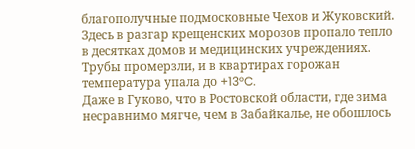благополучные подмосковные Чехов и Жуковский. Здесь в разгар крещенских морозов пропало тепло в десятках домов и медицинских учреждениях. Трубы промерзли, и в квартирах горожан температура упала до +13°C.
Даже в Гуково, что в Ростовской области, где зима несравнимо мягче, чем в Забайкалье, не обошлось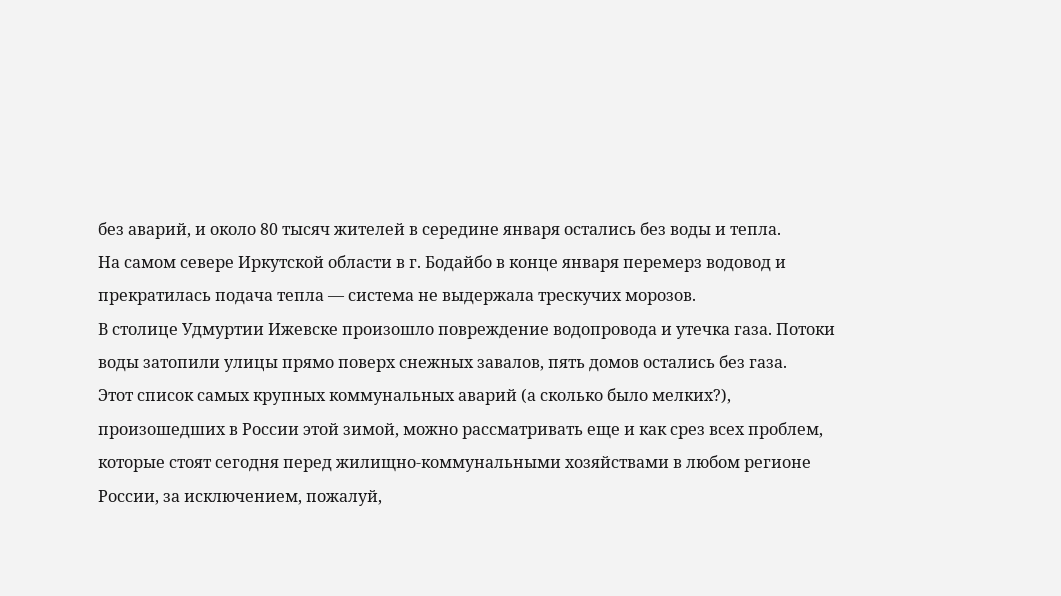без аварий, и около 80 тысяч жителей в середине января остались без воды и тепла.
На самом севере Иркутской области в г. Бодайбо в конце января перемерз водовод и прекратилась подача тепла — система не выдержала трескучих морозов.
В столице Удмуртии Ижевске произошло повреждение водопровода и утечка газа. Потоки воды затопили улицы прямо поверх снежных завалов, пять домов остались без газа.
Этот список самых крупных коммунальных аварий (а сколько было мелких?), произошедших в России этой зимой, можно рассматривать еще и как срез всех проблем, которые стоят сегодня перед жилищно-коммунальными хозяйствами в любом регионе России, за исключением, пожалуй,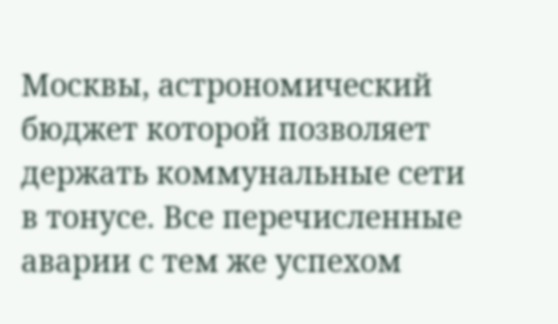Москвы, астрономический бюджет которой позволяет держать коммунальные сети в тонусе. Все перечисленные аварии с тем же успехом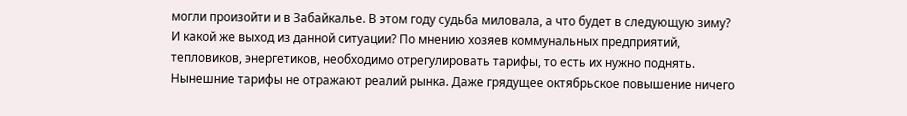могли произойти и в Забайкалье. В этом году судьба миловала, а что будет в следующую зиму?
И какой же выход из данной ситуации? По мнению хозяев коммунальных предприятий, тепловиков, энергетиков, необходимо отрегулировать тарифы, то есть их нужно поднять. Нынешние тарифы не отражают реалий рынка. Даже грядущее октябрьское повышение ничего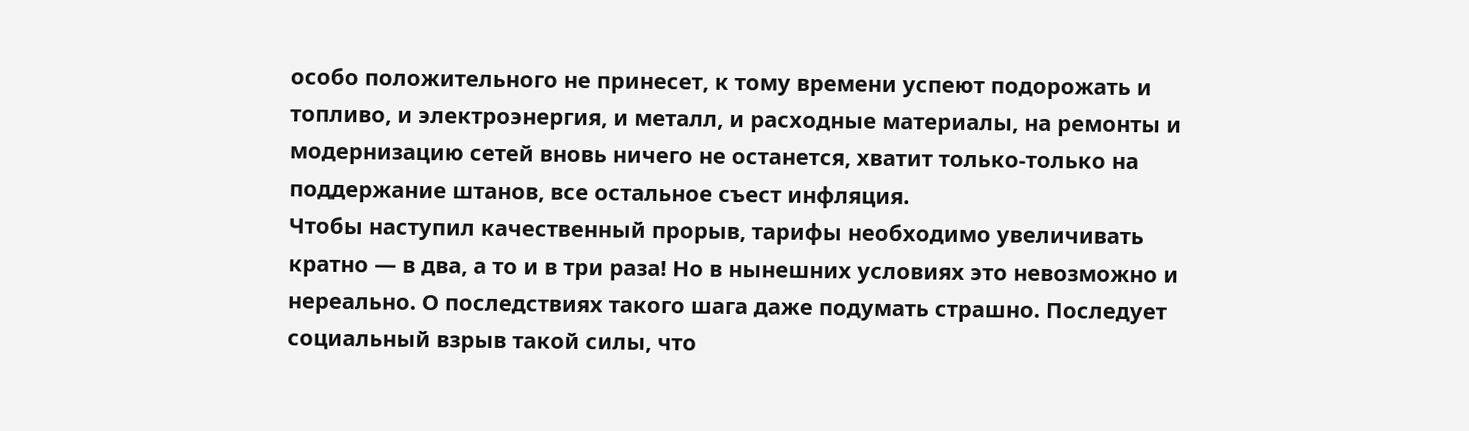особо положительного не принесет, к тому времени успеют подорожать и топливо, и электроэнергия, и металл, и расходные материалы, на ремонты и модернизацию сетей вновь ничего не останется, хватит только-только на поддержание штанов, все остальное съест инфляция.
Чтобы наступил качественный прорыв, тарифы необходимо увеличивать кратно — в два, а то и в три раза! Но в нынешних условиях это невозможно и нереально. О последствиях такого шага даже подумать страшно. Последует социальный взрыв такой силы, что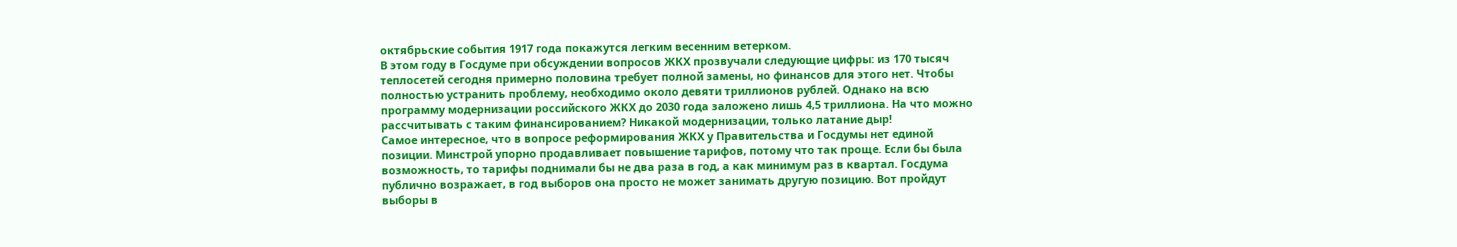октябрьские события 1917 года покажутся легким весенним ветерком.
В этом году в Госдуме при обсуждении вопросов ЖКХ прозвучали следующие цифры: из 170 тысяч теплосетей сегодня примерно половина требует полной замены, но финансов для этого нет. Чтобы полностью устранить проблему, необходимо около девяти триллионов рублей. Однако на всю программу модернизации российского ЖКХ до 2030 года заложено лишь 4,5 триллиона. На что можно рассчитывать с таким финансированием? Никакой модернизации, только латание дыр!
Самое интересное, что в вопросе реформирования ЖКХ у Правительства и Госдумы нет единой позиции. Минстрой упорно продавливает повышение тарифов, потому что так проще. Если бы была возможность, то тарифы поднимали бы не два раза в год, а как минимум раз в квартал. Госдума публично возражает, в год выборов она просто не может занимать другую позицию. Вот пройдут выборы в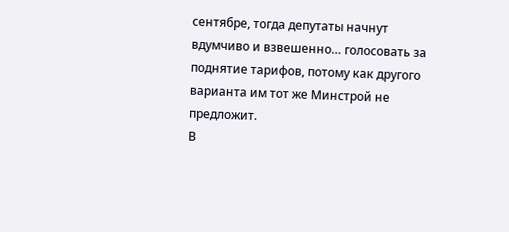сентябре, тогда депутаты начнут вдумчиво и взвешенно… голосовать за поднятие тарифов, потому как другого варианта им тот же Минстрой не предложит.
В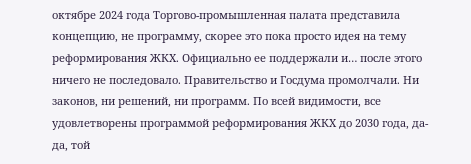октябре 2024 года Торгово-промышленная палата представила концепцию, не программу, скорее это пока просто идея на тему реформирования ЖКХ. Официально ее поддержали и… после этого ничего не последовало. Правительство и Госдума промолчали. Ни законов, ни решений, ни программ. По всей видимости, все удовлетворены программой реформирования ЖКХ до 2030 года, да-да, той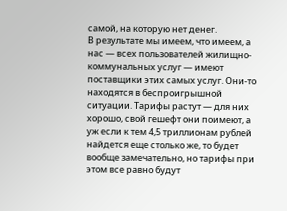самой, на которую нет денег.
В результате мы имеем, что имеем, а нас — всех пользователей жилищно-коммунальных услуг — имеют поставщики этих самых услуг. Они-то находятся в беспроигрышной ситуации. Тарифы растут — для них хорошо, свой гешефт они поимеют, а уж если к тем 4,5 триллионам рублей найдется еще столько же, то будет вообще замечательно, но тарифы при этом все равно будут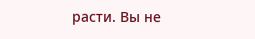расти. Вы не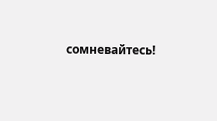сомневайтесь!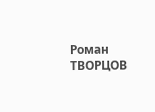Роман ТВОРЦОВ